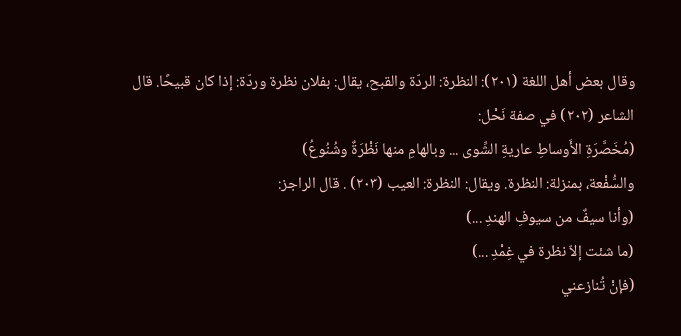وقال بعض أهل اللغة (٢٠١): النظرة: الردّة والقبح، يقال: بفلان نظرة وردّة: إذا كان قبيحًا. قال الشاعر (٢٠٢) في صفة نَحْل:
(مُخَصَّرَةِ الأَوساطِ عاريةِ الشِّوى ... وبالهامِ منها نَظْرَةٌ وشُنُوعُ)
والسُّفْعة، بمنزلة: النظرة. ويقال: النظرة: العيب (٢٠٣) . قال الراجز:
(وأنا سيفٌ من سيوفِ الهندِ ...)
(ما شئت إلاّ نظرة في غِمْدِ ...)
(فإنْ تُنازعني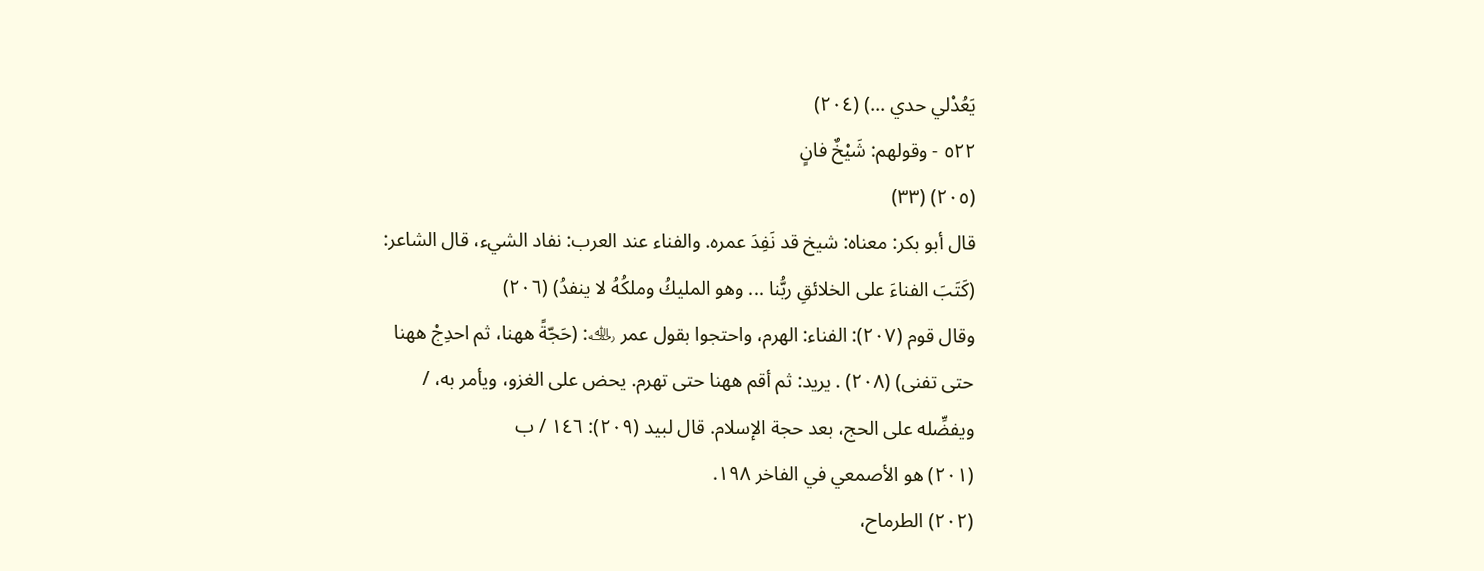يَعُدْلي حدي ...) (٢٠٤)
٥٢٢ - وقولهم: شَيْخٌ فانٍ
(٢٠٥) (٣٣)
قال أبو بكر: معناه: شيخ قد نَفِدَ عمره. والفناء عند العرب: نفاد الشيء، قال الشاعر:
(كَتَبَ الفناءَ على الخلائقِ ربُّنا ... وهو المليكُ وملكُهُ لا ينفدُ) (٢٠٦)
وقال قوم (٢٠٧): الفناء: الهرم، واحتجوا بقول عمر ﵀: (حَجّةً ههنا، ثم احدِجْ ههنا حتى تفنى) (٢٠٨) . يريد: ثم أقم ههنا حتى تهرم. يحض على الغزو، ويأمر به، / ويفضِّله على الحج، بعد حجة الإسلام. قال لبيد (٢٠٩): ١٤٦ / ب
(٢٠١) هو الأصمعي في الفاخر ١٩٨.
(٢٠٢) الطرماح،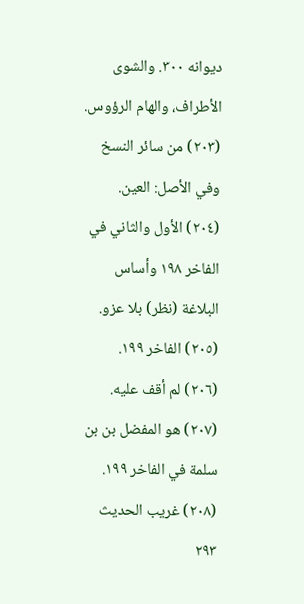ديوانه ٣٠٠. والشوى الأطراف، والهام الرؤوس.
(٢٠٣) من سائر النسخ وفي الأصل: العين.
(٢٠٤) الأول والثاني في الفاخر ١٩٨ وأساس البلاغة (نظر) بلا عزو.
(٢٠٥) الفاخر ١٩٩.
(٢٠٦) لم أقف عليه.
(٢٠٧) هو المفضل بن بن سلمة في الفاخر ١٩٩.
(٢٠٨) غريب الحديث ٢٩٣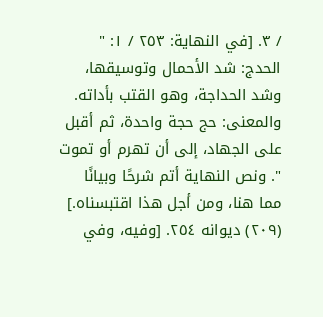/ ٣. [في النهاية: ٢٥٣ / ١: " الحدج: شد الأحمال وتوسيقها، وشد الحداجة، وهو القتب بأداته. والمعنى: حج حجة واحدة، ثم أقبل على الجهاد، إلى أن تهرم أو تموت ". ونص النهاية أتم شرحًا وبيانًا مما هنا، ومن أجل هذا اقتبسناه.]
(٢٠٩) ديوانه ٢٥٤. [وفيه، وفي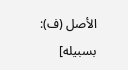الأصل (ف): بسبيله]